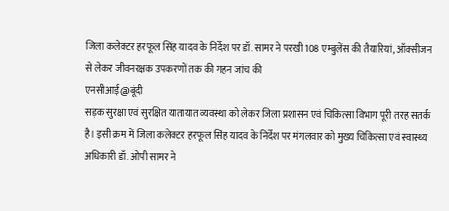जिला कलेक्टर हरफूल सिंह यादव के निर्देश पर डॉ. सामर ने परखी 108 एम्बुलेंस की तैयारियां, ऑक्सीजन से लेकर जीवनरक्षक उपकरणों तक की गहन जांच की
एनसीआई@बूंदी
सड़क सुरक्षा एवं सुरक्षित यातायात व्यवस्था को लेकर जिला प्रशासन एवं चिकित्सा विभाग पूरी तरह सतर्क है। इसी क्रम में जिला कलेक्टर हरफूल सिंह यादव के निर्देश पर मंगलवार को मुख्य चिकित्सा एवं स्वास्थ्य अधिकारी डॉ. ओपी सामर ने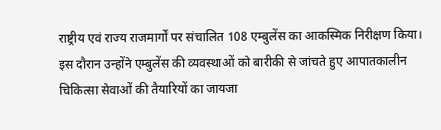राष्ट्रीय एवं राज्य राजमार्गों पर संचालित 108 एम्बुलेंस का आकस्मिक निरीक्षण किया। इस दौरान उन्होंने एम्बुलेंस की व्यवस्थाओं को बारीकी से जांचते हुए आपातकालीन चिकित्सा सेवाओं की तैयारियों का जायजा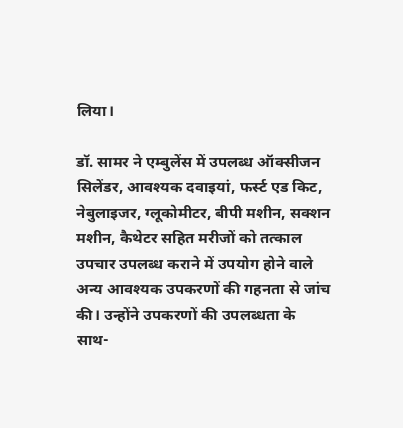लिया।

डॉ. सामर ने एम्बुलेंस में उपलब्ध ऑक्सीजन सिलेंडर, आवश्यक दवाइयां, फर्स्ट एड किट, नेबुलाइजर, ग्लूकोमीटर, बीपी मशीन, सक्शन मशीन, कैथेटर सहित मरीजों को तत्काल उपचार उपलब्ध कराने में उपयोग होने वाले अन्य आवश्यक उपकरणों की गहनता से जांच की। उन्होंने उपकरणों की उपलब्धता के साथ-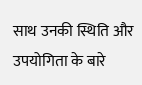साथ उनकी स्थिति और उपयोगिता के बारे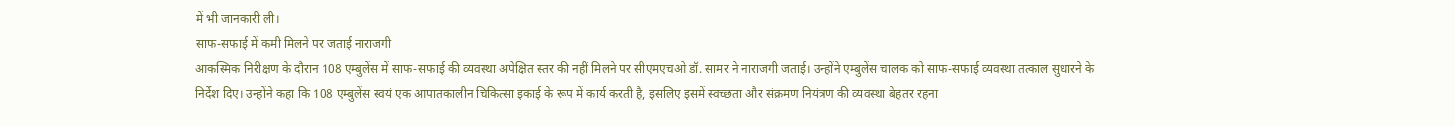में भी जानकारी ली।
साफ-सफाई में कमी मिलने पर जताई नाराजगी
आकस्मिक निरीक्षण के दौरान 108 एम्बुलेंस में साफ-सफाई की व्यवस्था अपेक्षित स्तर की नहीं मिलने पर सीएमएचओ डॉ. सामर ने नाराजगी जताई। उन्होंने एम्बुलेंस चालक को साफ-सफाई व्यवस्था तत्काल सुधारने के निर्देश दिए। उन्होंने कहा कि 108 एम्बुलेंस स्वयं एक आपातकालीन चिकित्सा इकाई के रूप में कार्य करती है, इसलिए इसमें स्वच्छता और संक्रमण नियंत्रण की व्यवस्था बेहतर रहना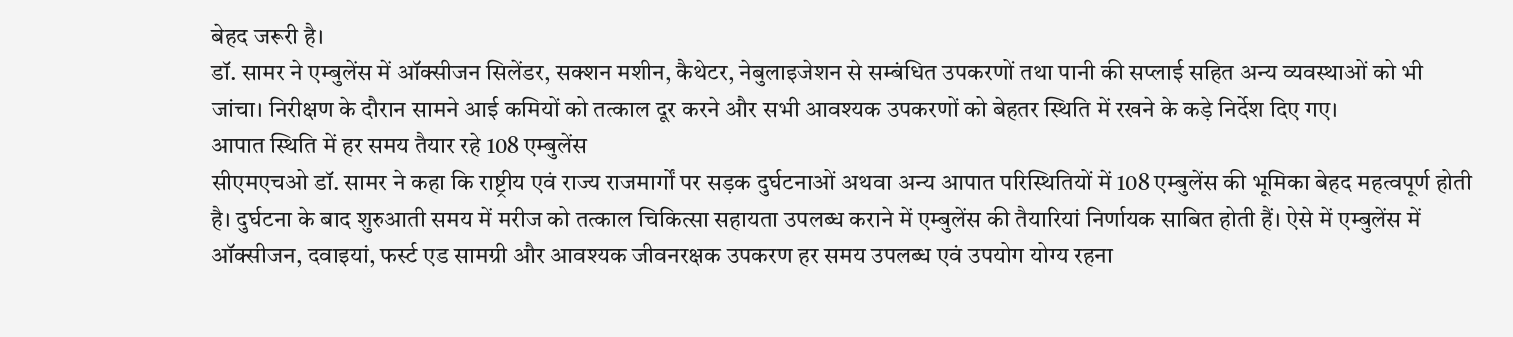बेहद जरूरी है।
डॉ. सामर ने एम्बुलेंस में ऑक्सीजन सिलेंडर, सक्शन मशीन, कैथेटर, नेबुलाइजेशन से सम्बंधित उपकरणों तथा पानी की सप्लाई सहित अन्य व्यवस्थाओं को भी जांचा। निरीक्षण के दौरान सामने आई कमियों को तत्काल दूर करने और सभी आवश्यक उपकरणों को बेहतर स्थिति में रखने के कड़े निर्देश दिए गए।
आपात स्थिति में हर समय तैयार रहे 108 एम्बुलेंस
सीएमएचओ डॉ. सामर ने कहा कि राष्ट्रीय एवं राज्य राजमार्गों पर सड़क दुर्घटनाओं अथवा अन्य आपात परिस्थितियों में 108 एम्बुलेंस की भूमिका बेहद महत्वपूर्ण होती है। दुर्घटना के बाद शुरुआती समय में मरीज को तत्काल चिकित्सा सहायता उपलब्ध कराने में एम्बुलेंस की तैयारियां निर्णायक साबित होती हैं। ऐसे में एम्बुलेंस में ऑक्सीजन, दवाइयां, फर्स्ट एड सामग्री और आवश्यक जीवनरक्षक उपकरण हर समय उपलब्ध एवं उपयोग योग्य रहना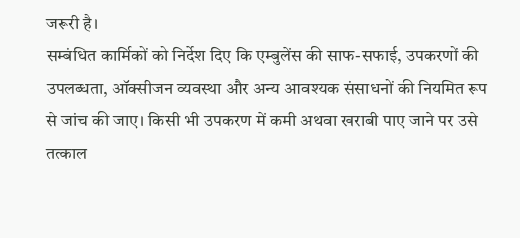जरूरी है।
सम्बंधित कार्मिकों को निर्देश दिए कि एम्बुलेंस की साफ-सफाई, उपकरणों की उपलब्धता, ऑक्सीजन व्यवस्था और अन्य आवश्यक संसाधनों की नियमित रूप से जांच की जाए। किसी भी उपकरण में कमी अथवा खराबी पाए जाने पर उसे तत्काल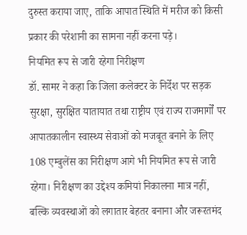दुरुस्त कराया जाए, ताकि आपात स्थिति में मरीज को किसी प्रकार की परेशानी का सामना नहीं करना पड़े।
नियमित रूप से जारी रहेगा निरीक्षण
डॉ. सामर ने कहा कि जिला कलेक्टर के निर्देश पर सड़क सुरक्षा, सुरक्षित यातायात तथा राष्ट्रीय एवं राज्य राजमार्गों पर आपातकालीन स्वास्थ्य सेवाओं को मजबूत बनाने के लिए 108 एम्बुलेंस का निरीक्षण आगे भी नियमित रूप से जारी रहेगा। निरीक्षण का उद्देश्य कमियां निकालना मात्र नहीं, बल्कि व्यवस्थाओं को लगातार बेहतर बनाना और जरूरतमंद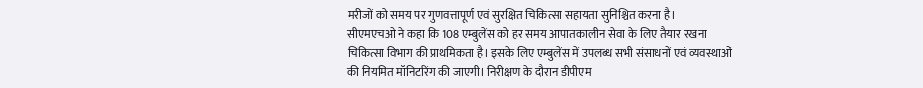मरीजों को समय पर गुणवत्तापूर्ण एवं सुरक्षित चिकित्सा सहायता सुनिश्चित करना है।
सीएमएचओ ने कहा कि 108 एम्बुलेंस को हर समय आपातकालीन सेवा के लिए तैयार रखना चिकित्सा विभाग की प्राथमिकता है। इसके लिए एम्बुलेंस में उपलब्ध सभी संसाधनों एवं व्यवस्थाओं की नियमित मॉनिटरिंग की जाएगी। निरीक्षण के दौरान डीपीएम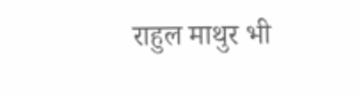राहुल माथुर भी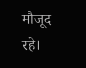मौजूद रहे।